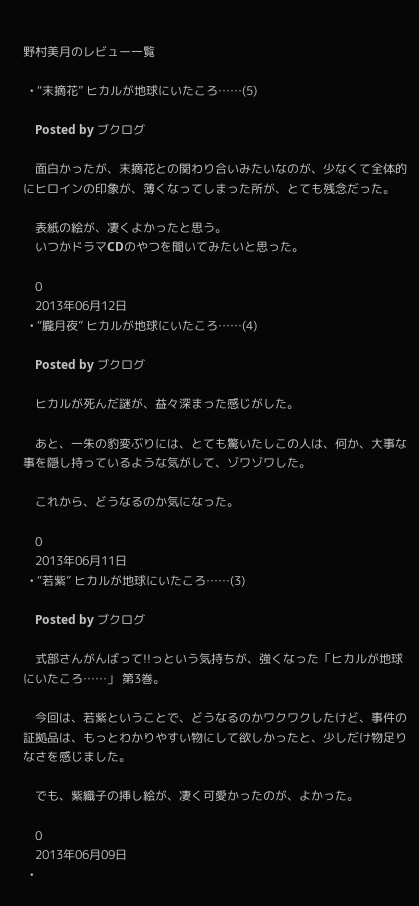野村美月のレビュー一覧

  • “末摘花” ヒカルが地球にいたころ……(5)

    Posted by ブクログ

    面白かったが、末摘花との関わり合いみたいなのが、少なくて全体的にヒロインの印象が、薄くなってしまった所が、とても残念だった。

    表紙の絵が、凄くよかったと思う。
    いつかドラマCDのやつを聞いてみたいと思った。

    0
    2013年06月12日
  • “朧月夜” ヒカルが地球にいたころ……(4)

    Posted by ブクログ

    ヒカルが死んだ謎が、益々深まった感じがした。

    あと、一朱の豹変ぶりには、とても驚いたしこの人は、何か、大事な事を隠し持っているような気がして、ゾワゾワした。

    これから、どうなるのか気になった。

    0
    2013年06月11日
  • “若紫” ヒカルが地球にいたころ……(3)

    Posted by ブクログ

    式部さんがんばって!!っという気持ちが、強くなった「ヒカルが地球にいたころ……」 第3巻。

    今回は、若紫ということで、どうなるのかワクワクしたけど、事件の証拠品は、もっとわかりやすい物にして欲しかったと、少しだけ物足りなさを感じました。

    でも、紫織子の挿し絵が、凄く可愛かったのが、よかった。

    0
    2013年06月09日
  •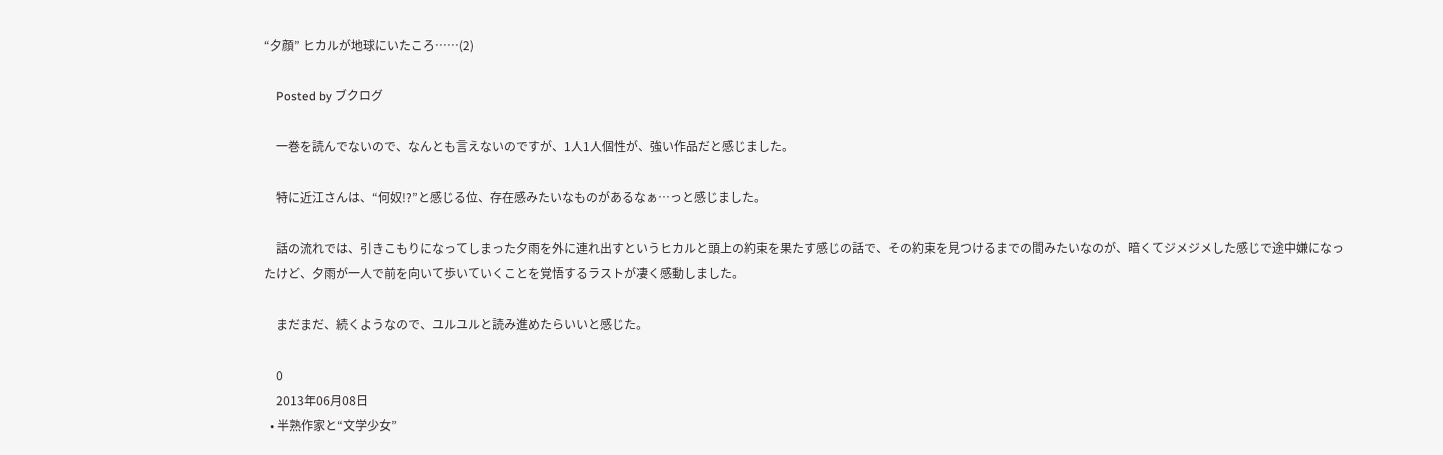“夕顔” ヒカルが地球にいたころ……(2)

    Posted by ブクログ

    一巻を読んでないので、なんとも言えないのですが、1人1人個性が、強い作品だと感じました。

    特に近江さんは、“何奴!?”と感じる位、存在感みたいなものがあるなぁ…っと感じました。

    話の流れでは、引きこもりになってしまった夕雨を外に連れ出すというヒカルと頭上の約束を果たす感じの話で、その約束を見つけるまでの間みたいなのが、暗くてジメジメした感じで途中嫌になったけど、夕雨が一人で前を向いて歩いていくことを覚悟するラストが凄く感動しました。

    まだまだ、続くようなので、ユルユルと読み進めたらいいと感じた。

    0
    2013年06月08日
  • 半熟作家と“文学少女”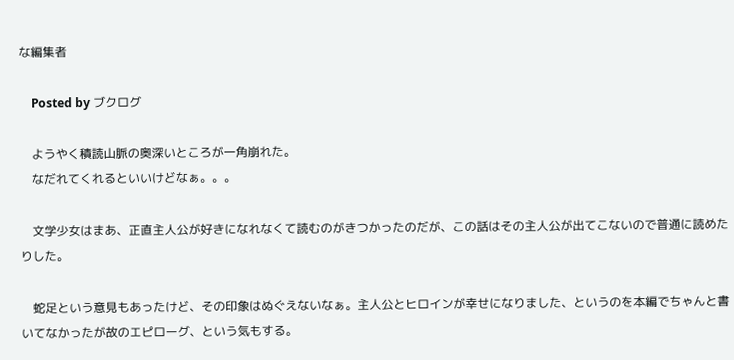な編集者

    Posted by ブクログ

    ようやく積読山脈の奥深いところが一角崩れた。
    なだれてくれるといいけどなぁ。。。

    文学少女はまあ、正直主人公が好きになれなくて読むのがきつかったのだが、この話はその主人公が出てこないので普通に読めたりした。

    蛇足という意見もあったけど、その印象はぬぐえないなぁ。主人公とヒロインが幸せになりました、というのを本編でちゃんと書いてなかったが故のエピローグ、という気もする。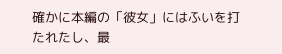確かに本編の「彼女」にはふいを打たれたし、最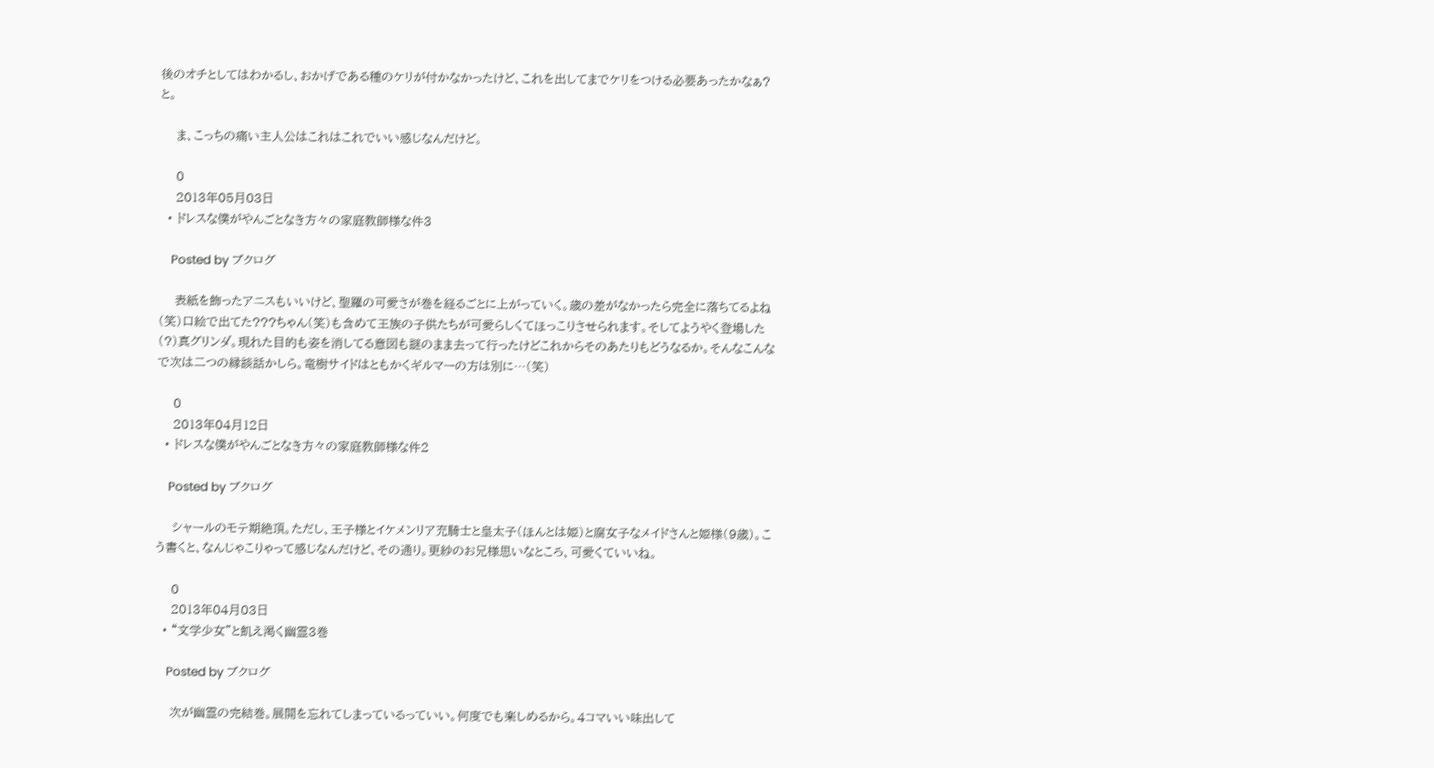後のオチとしてはわかるし、おかげである種のケリが付かなかったけど、これを出してまでケリをつける必要あったかなぁ?と。

    ま、こっちの痛い主人公はこれはこれでいい感じなんだけど。

    0
    2013年05月03日
  • ドレスな僕がやんごとなき方々の家庭教師様な件3

    Posted by ブクログ

    表紙を飾ったアニスもいいけど、聖羅の可愛さが巻を経るごとに上がっていく。歳の差がなかったら完全に落ちてるよね(笑)口絵で出てた???ちゃん(笑)も含めて王族の子供たちが可愛らしくてほっこりさせられます。そしてようやく登場した(?)真グリンダ。現れた目的も姿を消してる意図も謎のまま去って行ったけどこれからそのあたりもどうなるか。そんなこんなで次は二つの縁談話かしら。竜樹サイドはともかくギルマーの方は別に…(笑)

    0
    2013年04月12日
  • ドレスな僕がやんごとなき方々の家庭教師様な件2

    Posted by ブクログ

    シャールのモテ期絶頂。ただし、王子様とイケメンリア充騎士と皇太子(ほんとは姫)と腐女子なメイドさんと姫様(9歳)。こう書くと、なんじゃこりゃって感じなんだけど、その通り。更紗のお兄様思いなところ、可愛くていいね。

    0
    2013年04月03日
  • “文学少女”と飢え渇く幽霊3巻

    Posted by ブクログ

    次が幽霊の完結巻。展開を忘れてしまっているっていい。何度でも楽しめるから。4コマいい味出して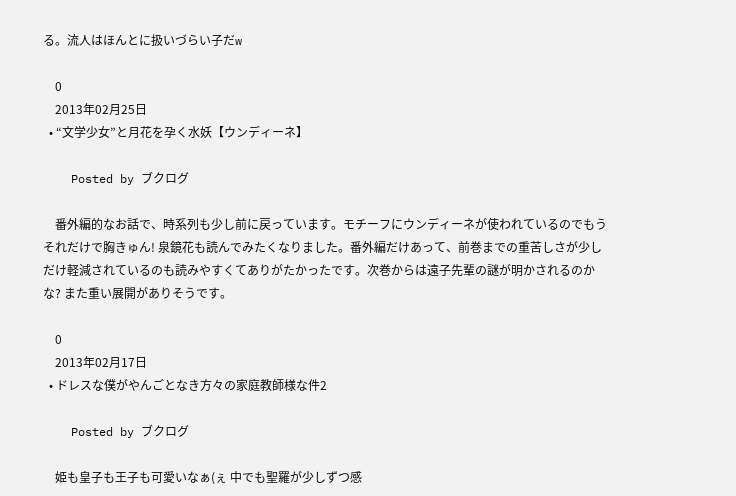る。流人はほんとに扱いづらい子だw

    0
    2013年02月25日
  • “文学少女”と月花を孕く水妖【ウンディーネ】

    Posted by ブクログ

    番外編的なお話で、時系列も少し前に戻っています。モチーフにウンディーネが使われているのでもうそれだけで胸きゅん! 泉鏡花も読んでみたくなりました。番外編だけあって、前巻までの重苦しさが少しだけ軽減されているのも読みやすくてありがたかったです。次巻からは遠子先輩の謎が明かされるのかな? また重い展開がありそうです。

    0
    2013年02月17日
  • ドレスな僕がやんごとなき方々の家庭教師様な件2

    Posted by ブクログ

    姫も皇子も王子も可愛いなぁ(ぇ 中でも聖羅が少しずつ感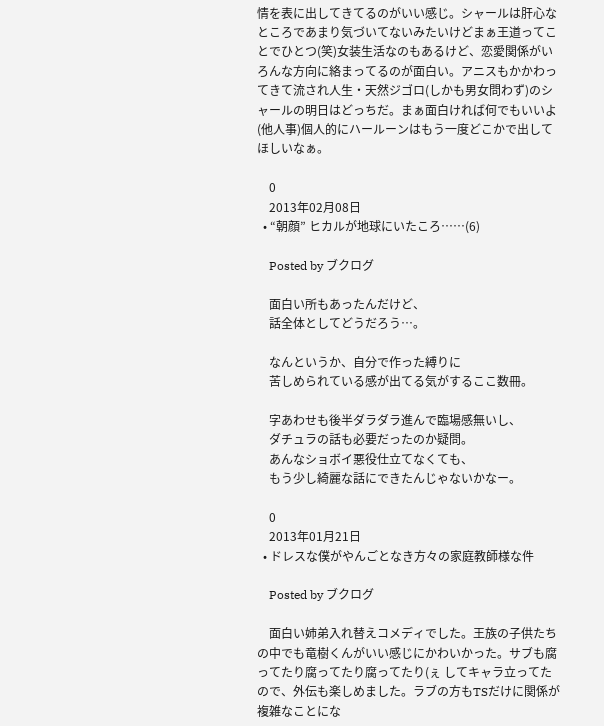情を表に出してきてるのがいい感じ。シャールは肝心なところであまり気づいてないみたいけどまぁ王道ってことでひとつ(笑)女装生活なのもあるけど、恋愛関係がいろんな方向に絡まってるのが面白い。アニスもかかわってきて流され人生・天然ジゴロ(しかも男女問わず)のシャールの明日はどっちだ。まぁ面白ければ何でもいいよ(他人事)個人的にハールーンはもう一度どこかで出してほしいなぁ。

    0
    2013年02月08日
  • “朝顔” ヒカルが地球にいたころ……(6)

    Posted by ブクログ

    面白い所もあったんだけど、
    話全体としてどうだろう…。

    なんというか、自分で作った縛りに
    苦しめられている感が出てる気がするここ数冊。

    字あわせも後半ダラダラ進んで臨場感無いし、
    ダチュラの話も必要だったのか疑問。
    あんなショボイ悪役仕立てなくても、
    もう少し綺麗な話にできたんじゃないかなー。

    0
    2013年01月21日
  • ドレスな僕がやんごとなき方々の家庭教師様な件

    Posted by ブクログ

    面白い姉弟入れ替えコメディでした。王族の子供たちの中でも竜樹くんがいい感じにかわいかった。サブも腐ってたり腐ってたり腐ってたり(ぇ してキャラ立ってたので、外伝も楽しめました。ラブの方もTSだけに関係が複雑なことにな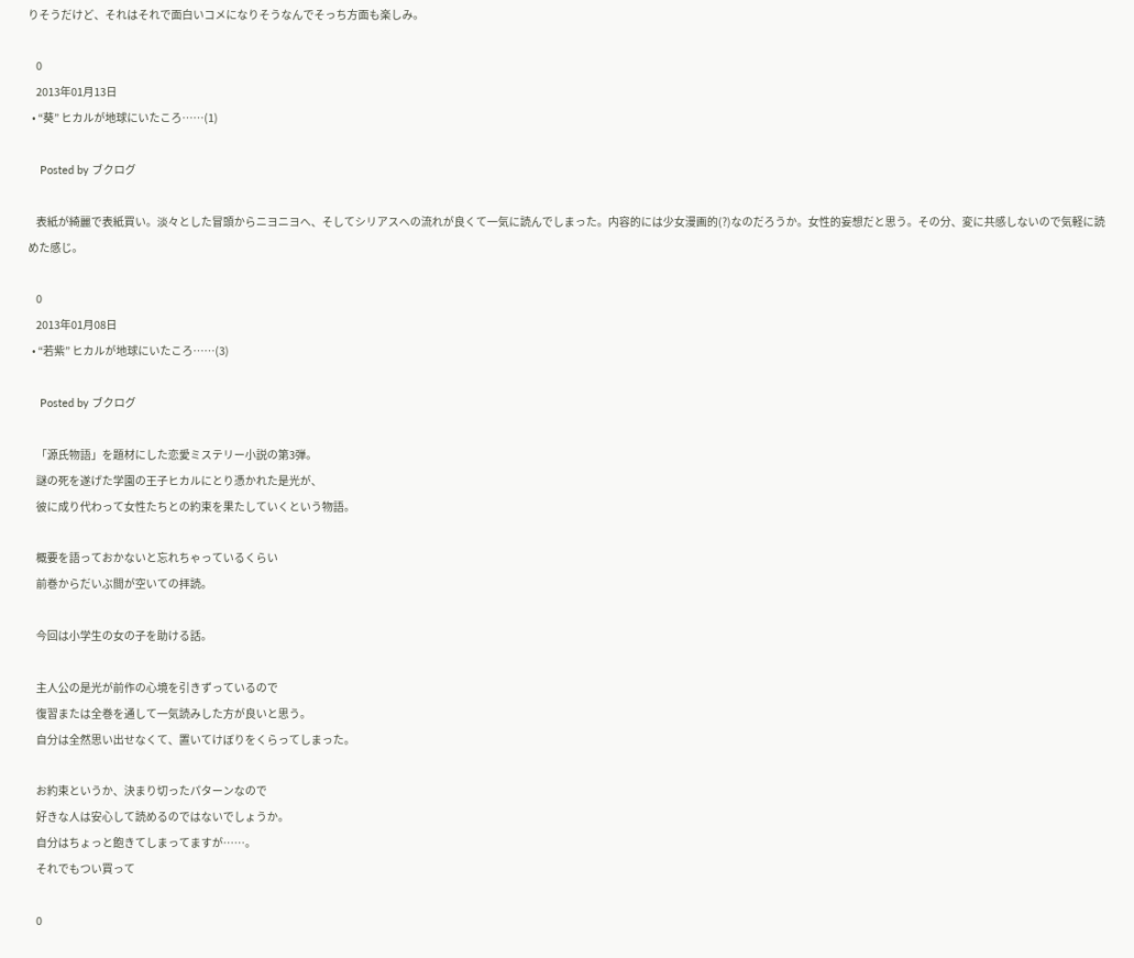りそうだけど、それはそれで面白いコメになりそうなんでそっち方面も楽しみ。

    0
    2013年01月13日
  • “葵” ヒカルが地球にいたころ……(1)

    Posted by ブクログ

    表紙が綺麗で表紙買い。淡々とした冒頭からニヨニヨへ、そしてシリアスへの流れが良くて一気に読んでしまった。内容的には少女漫画的(?)なのだろうか。女性的妄想だと思う。その分、変に共感しないので気軽に読めた感じ。

    0
    2013年01月08日
  • “若紫” ヒカルが地球にいたころ……(3)

    Posted by ブクログ

    「源氏物語」を題材にした恋愛ミステリー小説の第3弾。
    謎の死を遂げた学園の王子ヒカルにとり憑かれた是光が、
    彼に成り代わって女性たちとの約束を果たしていくという物語。

    概要を語っておかないと忘れちゃっているくらい
    前巻からだいぶ間が空いての拝読。

    今回は小学生の女の子を助ける話。

    主人公の是光が前作の心境を引きずっているので
    復習または全巻を通して一気読みした方が良いと思う。
    自分は全然思い出せなくて、置いてけぼりをくらってしまった。

    お約束というか、決まり切ったパターンなので
    好きな人は安心して読めるのではないでしょうか。
    自分はちょっと飽きてしまってますが……。
    それでもつい買って

    0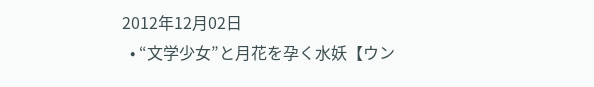2012年12月02日
  • “文学少女”と月花を孕く水妖【ウン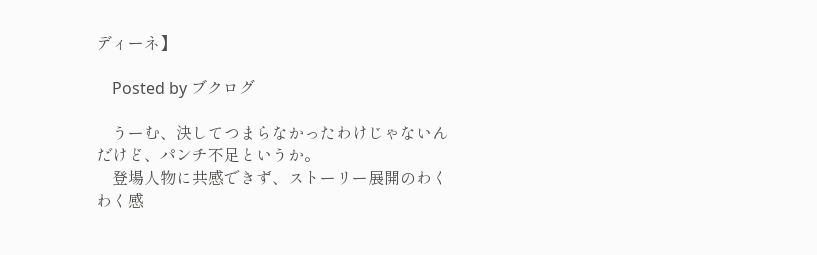ディーネ】

    Posted by ブクログ

    うーむ、決してつまらなかったわけじゃないんだけど、パンチ不足というか。
    登場人物に共感できず、ストーリー展開のわくわく感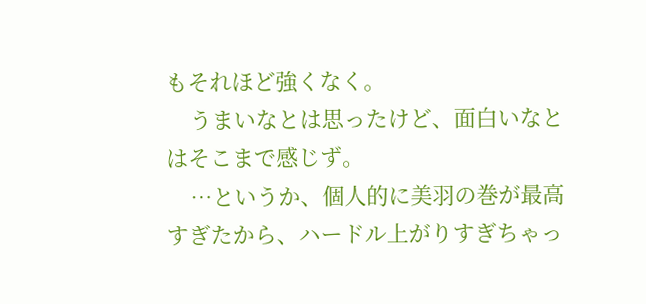もそれほど強くなく。
    うまいなとは思ったけど、面白いなとはそこまで感じず。
    …というか、個人的に美羽の巻が最高すぎたから、ハードル上がりすぎちゃっ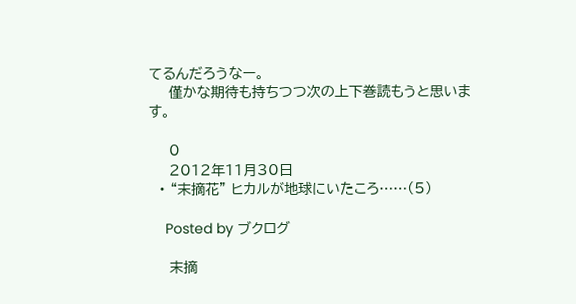てるんだろうなー。
    僅かな期待も持ちつつ次の上下巻読もうと思います。

    0
    2012年11月30日
  • “末摘花” ヒカルが地球にいたころ……(5)

    Posted by ブクログ

    末摘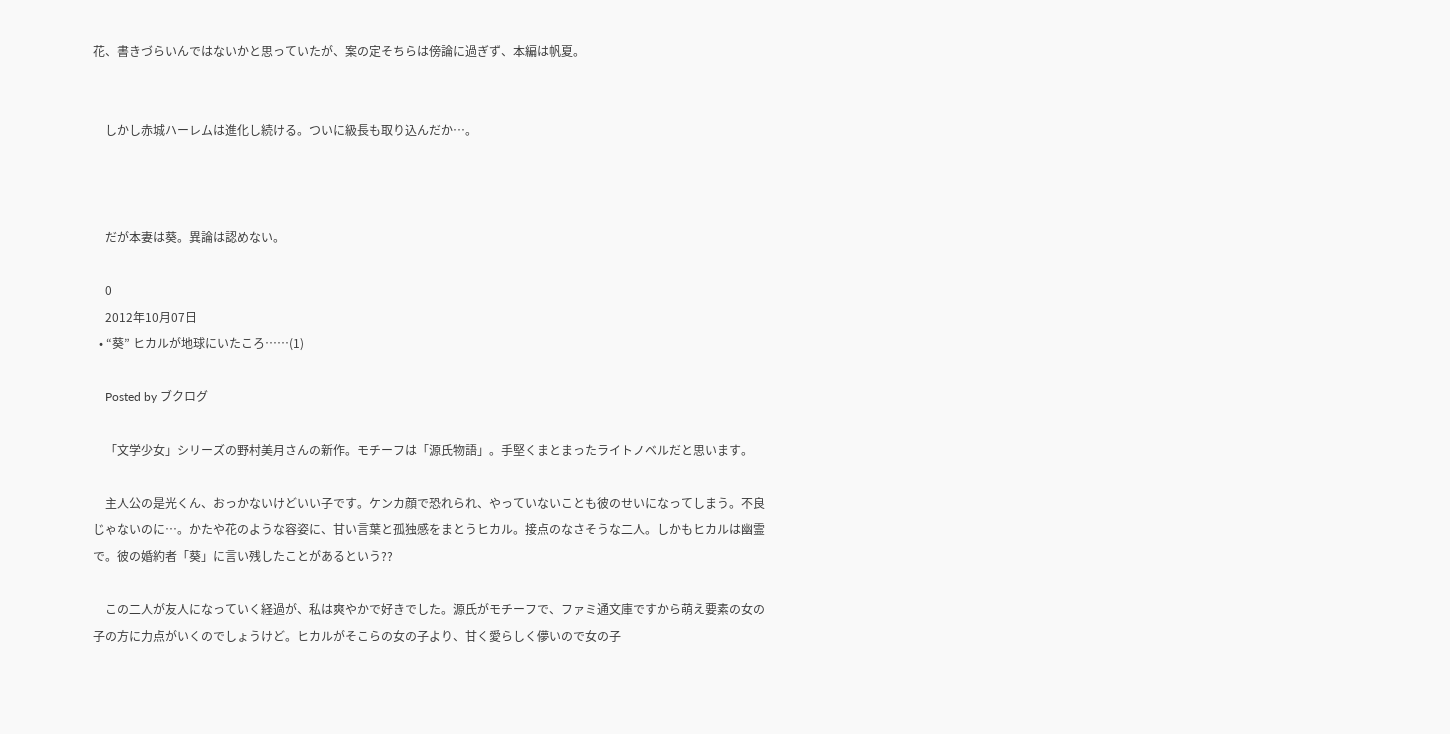花、書きづらいんではないかと思っていたが、案の定そちらは傍論に過ぎず、本編は帆夏。


    しかし赤城ハーレムは進化し続ける。ついに級長も取り込んだか…。



    だが本妻は葵。異論は認めない。

    0
    2012年10月07日
  • “葵” ヒカルが地球にいたころ……(1)

    Posted by ブクログ

    「文学少女」シリーズの野村美月さんの新作。モチーフは「源氏物語」。手堅くまとまったライトノベルだと思います。

    主人公の是光くん、おっかないけどいい子です。ケンカ顔で恐れられ、やっていないことも彼のせいになってしまう。不良じゃないのに…。かたや花のような容姿に、甘い言葉と孤独感をまとうヒカル。接点のなさそうな二人。しかもヒカルは幽霊で。彼の婚約者「葵」に言い残したことがあるという??

    この二人が友人になっていく経過が、私は爽やかで好きでした。源氏がモチーフで、ファミ通文庫ですから萌え要素の女の子の方に力点がいくのでしょうけど。ヒカルがそこらの女の子より、甘く愛らしく儚いので女の子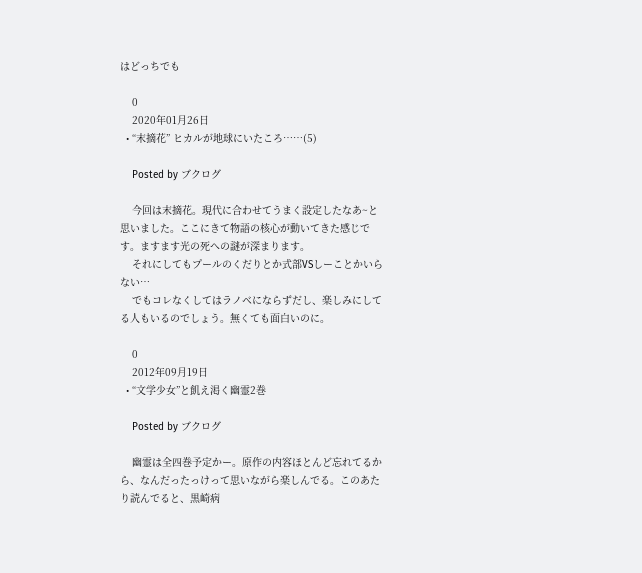はどっちでも

    0
    2020年01月26日
  • “末摘花” ヒカルが地球にいたころ……(5)

    Posted by ブクログ

    今回は末摘花。現代に合わせてうまく設定したなあ~と思いました。ここにきて物語の核心が動いてきた感じです。ますます光の死への謎が深まります。
    それにしてもプールのくだりとか式部VSしーことかいらない…
    でもコレなくしてはラノベにならずだし、楽しみにしてる人もいるのでしょう。無くても面白いのに。

    0
    2012年09月19日
  • “文学少女”と飢え渇く幽霊2巻

    Posted by ブクログ

    幽霊は全四巻予定かー。原作の内容ほとんど忘れてるから、なんだったっけって思いながら楽しんでる。このあたり読んでると、黒崎病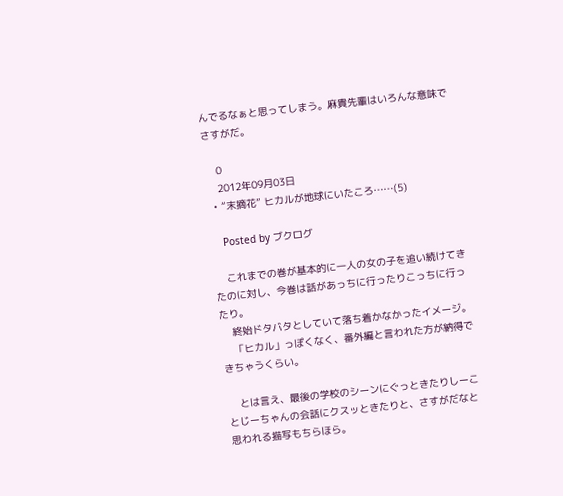んでるなぁと思ってしまう。麻貴先輩はいろんな意味でさすがだ。

    0
    2012年09月03日
  • “末摘花” ヒカルが地球にいたころ……(5)

    Posted by ブクログ

    これまでの巻が基本的に一人の女の子を追い続けてきたのに対し、今巻は話があっちに行ったりこっちに行ったり。
    終始ドタバタとしていて落ち着かなかったイメージ。
    「ヒカル」っぽくなく、番外編と言われた方が納得できちゃうくらい。

    とは言え、最後の学校のシーンにぐっときたりしーことじーちゃんの会話にクスッときたりと、さすがだなと思われる描写もちらほら。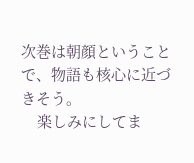次巻は朝顔ということで、物語も核心に近づきそう。
    楽しみにしてま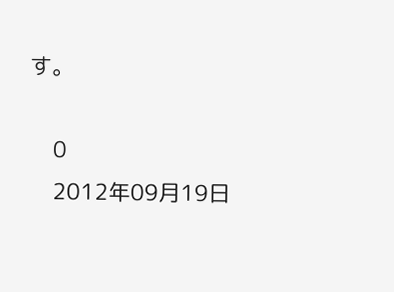す。

    0
    2012年09月19日